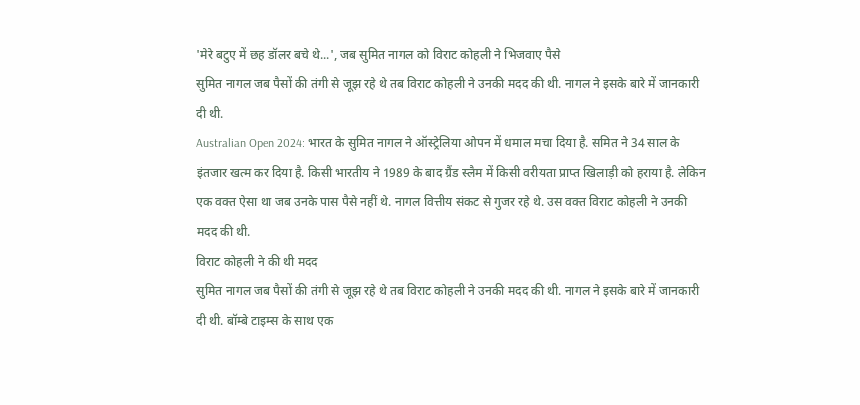'मेरे बटुए में छह डॉलर बचे थे...', जब सुमित नागल को विराट कोहली ने भिजवाए पैसे
सुमित नागल जब पैसों की तंगी से जूझ रहे थे तब विराट कोहली ने उनकी मदद की थी. नागल ने इसके बारे में जानकारी दी थी.
Australian Open 2024: भारत के सुमित नागल ने ऑस्ट्रेलिया ओपन में धमाल मचा दिया है. समित ने 34 साल के इंतजार खत्म कर दिया है. किसी भारतीय ने 1989 के बाद ग्रैंड स्लैम में किसी वरीयता प्राप्त खिलाड़ी को हराया है. लेकिन एक वक्त ऐसा था जब उनके पास पैसे नहीं थे. नागल वित्तीय संकट से गुजर रहे थे. उस वक्त विराट कोहली ने उनकी मदद की थी.
विराट कोहली ने की थी मदद
सुमित नागल जब पैसों की तंगी से जूझ रहे थे तब विराट कोहली ने उनकी मदद की थी. नागल ने इसके बारे में जानकारी दी थी. बॉम्बे टाइम्स के साथ एक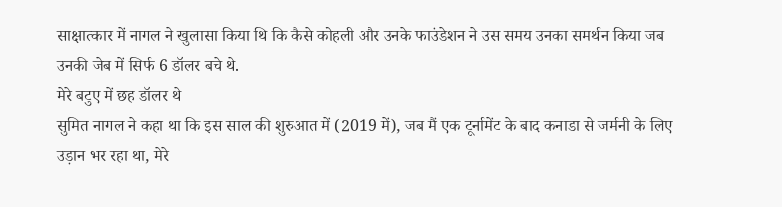साक्षात्कार में नागल ने खुलासा किया थि कि कैसे कोहली और उनके फाउंडेशन ने उस समय उनका समर्थन किया जब उनकी जेब में सिर्फ 6 डॉलर बचे थे.
मेरे बटुए में छह डॉलर थे
सुमित नागल ने कहा था कि इस साल की शुरुआत में (2019 में), जब मैं एक टूर्नामेंट के बाद कनाडा से जर्मनी के लिए उड़ान भर रहा था, मेरे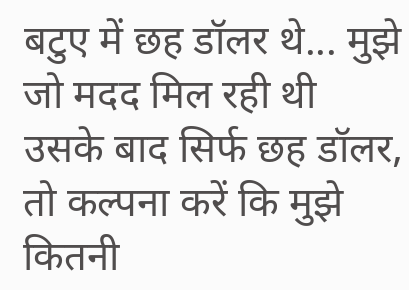बटुए में छह डॉलर थे... मुझे जो मदद मिल रही थी उसके बाद सिर्फ छह डॉलर, तो कल्पना करें कि मुझे कितनी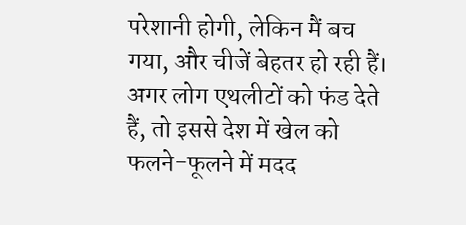परेशानी होगी, लेकिन मैं बच गया, और चीजें बेहतर हो रही हैं। अगर लोग एथलीटों को फंड देते हैं, तो इससे देश में खेल को फलने-फूलने में मदद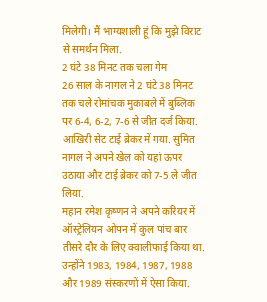मिलेगी। मैं भाग्यशाली हूं कि मुझे विराट से समर्थन मिला.
2 घंटे 38 मिनट तक चला गेम
26 साल के नागल ने 2 घंटे 38 मिनट तक चले रोमांचक मुकाबले में बुब्लिक पर 6-4, 6-2, 7-6 से जीत दर्ज किया. आखिरी सेट टाई ब्रेकर में गया. सुमित नागल ने अपने खेल को यहां ऊपर उठाया और टाई ब्रेकर को 7-5 ले जीत लिया.
महान रमेश कृष्णन ने अपने करियर में ऑस्ट्रेलियन ओपन में कुल पांच बार तीसरे दौर के लिए क्वालीफाई किया था. उन्होंने 1983, 1984, 1987, 1988 और 1989 संस्करणों में ऐसा किया.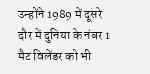उन्होंने 1989 में दूसरे दौर में दुनिया के नंबर 1 मैट विलेंडर को भी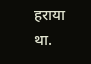हराया था.